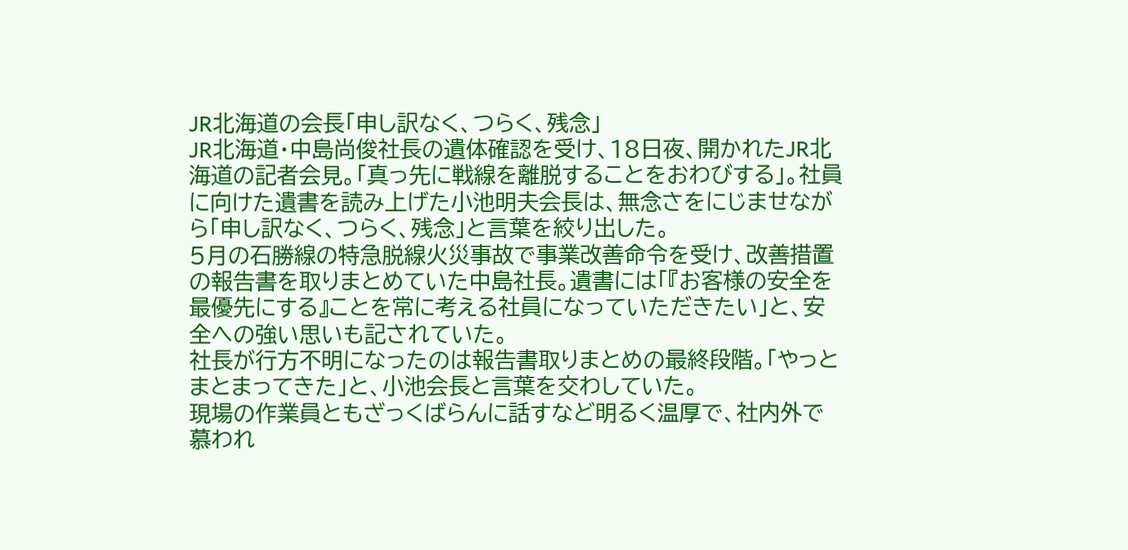JR北海道の会長「申し訳なく、つらく、残念」
JR北海道・中島尚俊社長の遺体確認を受け、18日夜、開かれたJR北海道の記者会見。「真っ先に戦線を離脱することをおわびする」。社員に向けた遺書を読み上げた小池明夫会長は、無念さをにじませながら「申し訳なく、つらく、残念」と言葉を絞り出した。
5月の石勝線の特急脱線火災事故で事業改善命令を受け、改善措置の報告書を取りまとめていた中島社長。遺書には「『お客様の安全を最優先にする』ことを常に考える社員になっていただきたい」と、安全への強い思いも記されていた。
社長が行方不明になったのは報告書取りまとめの最終段階。「やっとまとまってきた」と、小池会長と言葉を交わしていた。
現場の作業員ともざっくばらんに話すなど明るく温厚で、社内外で慕われ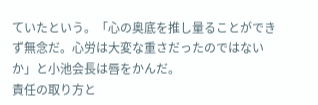ていたという。「心の奥底を推し量ることができず無念だ。心労は大変な重さだったのではないか」と小池会長は唇をかんだ。
責任の取り方と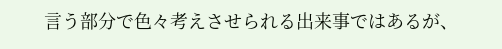言う部分で色々考えさせられる出来事ではあるが、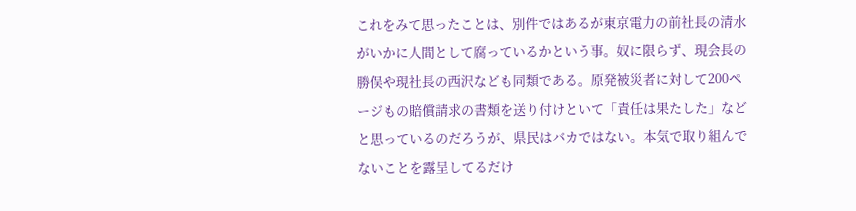これをみて思ったことは、別件ではあるが東京電力の前社長の清水がいかに人間として腐っているかという事。奴に限らず、現会長の勝俣や現社長の西沢なども同類である。原発被災者に対して200ページもの賠償請求の書類を送り付けといて「責任は果たした」などと思っているのだろうが、県民はバカではない。本気で取り組んでないことを露呈してるだけ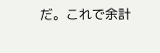だ。これで余計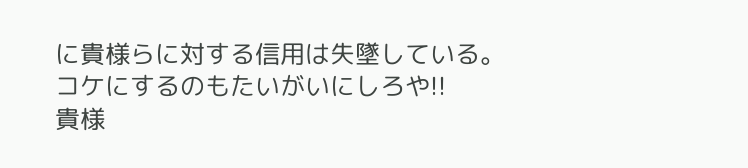に貴様らに対する信用は失墜している。コケにするのもたいがいにしろや!!
貴様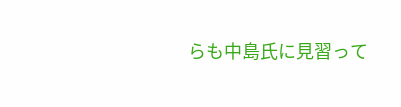らも中島氏に見習って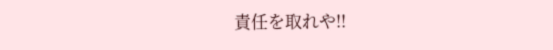責任を取れや!!